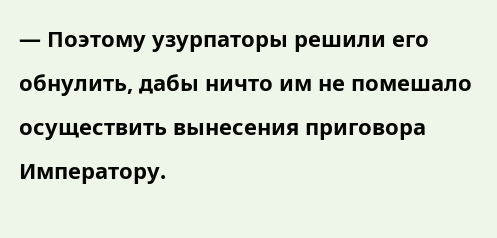— Поэтому узурпаторы решили его обнулить, дабы ничто им не помешало осуществить вынесения приговора Императору.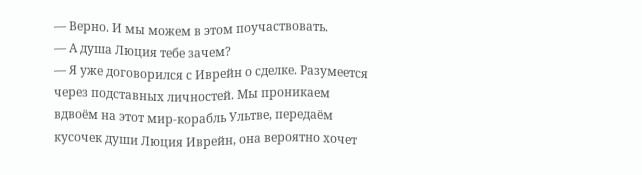— Верно. И мы можем в этом поучаствовать.
— А душа Люция тебе зачем?
— Я уже договорился с Иврейн о сделке. Разумеется через подставных личностей. Мы проникаем вдвоём на этот мир-корабль Ультве, передаём кусочек души Люция Иврейн, она вероятно хочет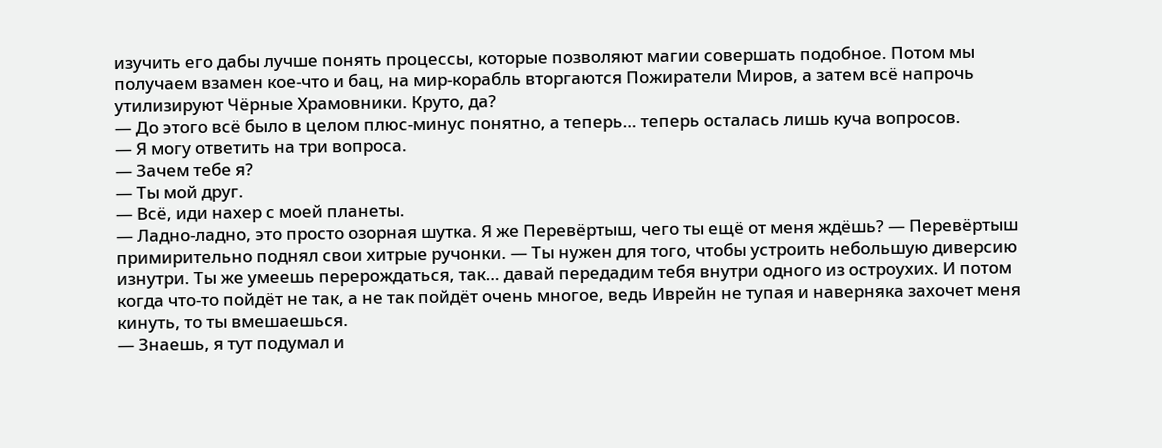изучить его дабы лучше понять процессы, которые позволяют магии совершать подобное. Потом мы получаем взамен кое-что и бац, на мир-корабль вторгаются Пожиратели Миров, а затем всё напрочь утилизируют Чёрные Храмовники. Круто, да?
— До этого всё было в целом плюс-минус понятно, а теперь… теперь осталась лишь куча вопросов.
— Я могу ответить на три вопроса.
— Зачем тебе я?
— Ты мой друг.
— Всё, иди нахер с моей планеты.
— Ладно-ладно, это просто озорная шутка. Я же Перевёртыш, чего ты ещё от меня ждёшь? — Перевёртыш примирительно поднял свои хитрые ручонки. — Ты нужен для того, чтобы устроить небольшую диверсию изнутри. Ты же умеешь перерождаться, так… давай передадим тебя внутри одного из остроухих. И потом когда что-то пойдёт не так, а не так пойдёт очень многое, ведь Иврейн не тупая и наверняка захочет меня кинуть, то ты вмешаешься.
— Знаешь, я тут подумал и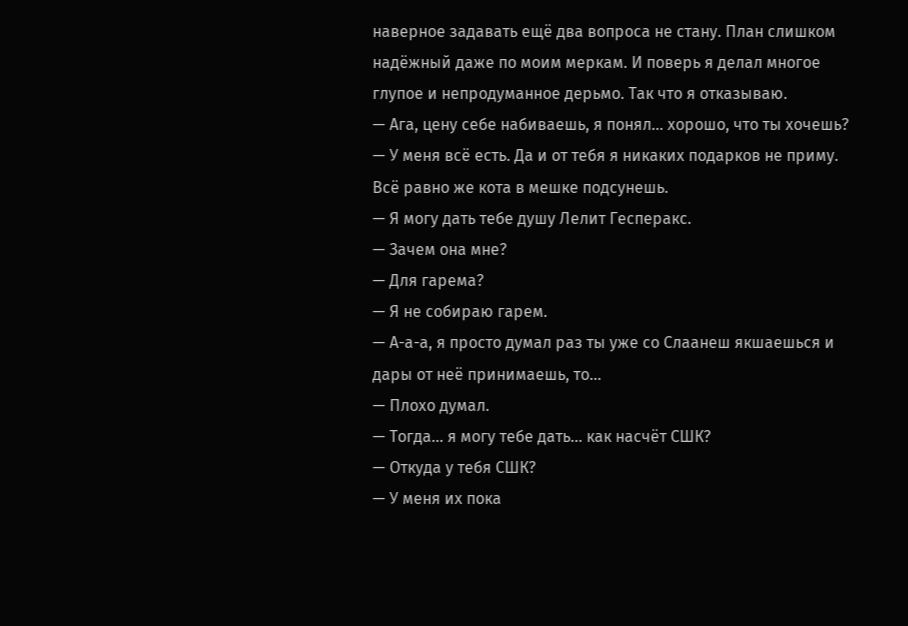наверное задавать ещё два вопроса не стану. План слишком надёжный даже по моим меркам. И поверь я делал многое глупое и непродуманное дерьмо. Так что я отказываю.
— Ага, цену себе набиваешь, я понял… хорошо, что ты хочешь?
— У меня всё есть. Да и от тебя я никаких подарков не приму. Всё равно же кота в мешке подсунешь.
— Я могу дать тебе душу Лелит Гесперакс.
— Зачем она мне?
— Для гарема?
— Я не собираю гарем.
— А-а-а, я просто думал раз ты уже со Слаанеш якшаешься и дары от неё принимаешь, то…
— Плохо думал.
— Тогда… я могу тебе дать… как насчёт СШК?
— Откуда у тебя СШК?
— У меня их пока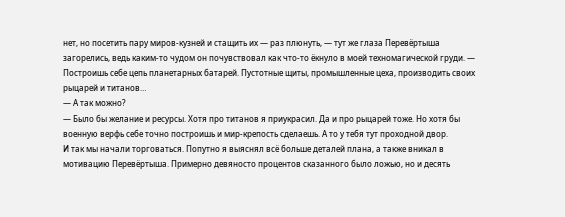нет, но посетить пару миров-кузней и стащить их — раз плюнуть, — тут же глаза Перевёртыша загорелись, ведь каким-то чудом он почувствовал как что-то ёкнуло в моей техномагической груди. — Построишь себе цепь планетарных батарей. Пустотные щиты, промышленные цеха, производить своих рыцарей и титанов…
— А так можно?
— Было бы желание и ресурсы. Хотя про титанов я приукрасил. Да и про рыцарей тоже. Но хотя бы военную верфь себе точно построишь и мир-крепость сделаешь. А то у тебя тут проходной двор.
И так мы начали торговаться. Попутно я выяснял всё больше деталей плана, а также вникал в мотивацию Перевёртыша. Примерно девяносто процентов сказанного было ложью, но и десять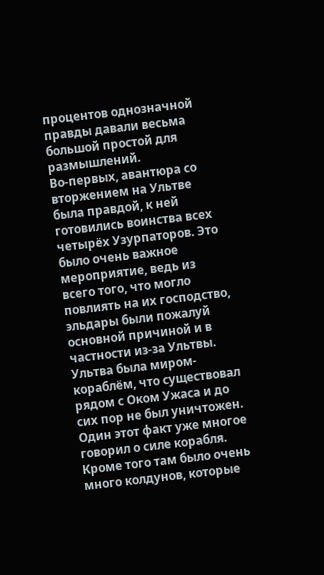процентов однозначной правды давали весьма большой простой для размышлений.
Во-первых, авантюра со вторжением на Ультве была правдой, к ней готовились воинства всех четырёх Узурпаторов. Это было очень важное мероприятие, ведь из всего того, что могло повлиять на их господство, эльдары были пожалуй основной причиной и в частности из-за Ультвы.
Ультва была миром-кораблём, что существовал рядом с Оком Ужаса и до сих пор не был уничтожен. Один этот факт уже многое говорил о силе корабля. Кроме того там было очень много колдунов, которые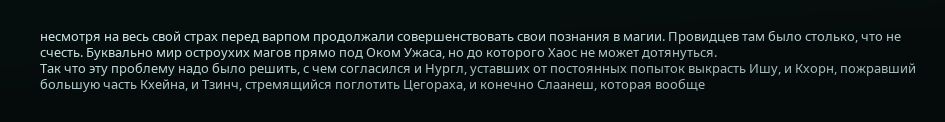несмотря на весь свой страх перед варпом продолжали совершенствовать свои познания в магии. Провидцев там было столько, что не счесть. Буквально мир остроухих магов прямо под Оком Ужаса, но до которого Хаос не может дотянуться.
Так что эту проблему надо было решить, с чем согласился и Нургл, уставших от постоянных попыток выкрасть Ишу, и Кхорн, пожравший большую часть Кхейна, и Тзинч, стремящийся поглотить Цегораха, и конечно Слаанеш, которая вообще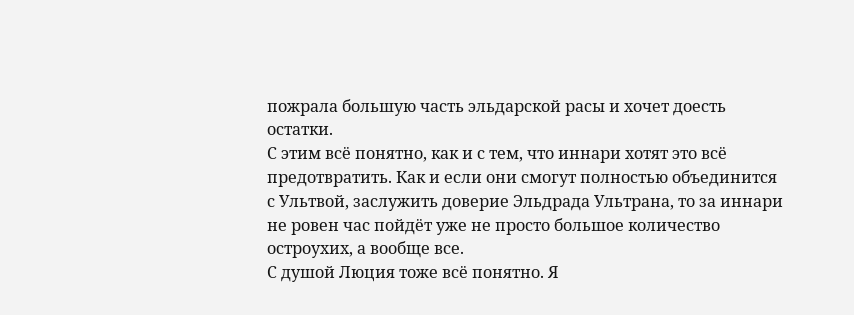пожрала большую часть эльдарской расы и хочет доесть остатки.
С этим всё понятно, как и с тем, что иннари хотят это всё предотвратить. Как и если они смогут полностью объединится с Ультвой, заслужить доверие Эльдрада Ультрана, то за иннари не ровен час пойдёт уже не просто большое количество остроухих, а вообще все.
С душой Люция тоже всё понятно. Я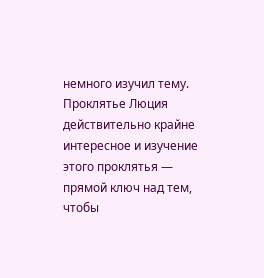немного изучил тему. Проклятье Люция действительно крайне интересное и изучение этого проклятья — прямой ключ над тем, чтобы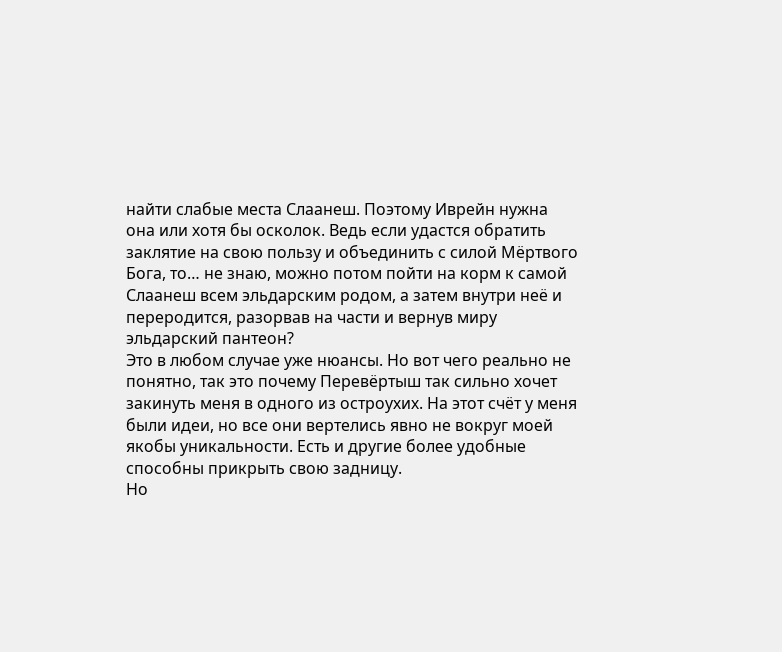найти слабые места Слаанеш. Поэтому Иврейн нужна она или хотя бы осколок. Ведь если удастся обратить заклятие на свою пользу и объединить с силой Мёртвого Бога, то… не знаю, можно потом пойти на корм к самой Слаанеш всем эльдарским родом, а затем внутри неё и переродится, разорвав на части и вернув миру эльдарский пантеон?
Это в любом случае уже нюансы. Но вот чего реально не понятно, так это почему Перевёртыш так сильно хочет закинуть меня в одного из остроухих. На этот счёт у меня были идеи, но все они вертелись явно не вокруг моей якобы уникальности. Есть и другие более удобные способны прикрыть свою задницу.
Но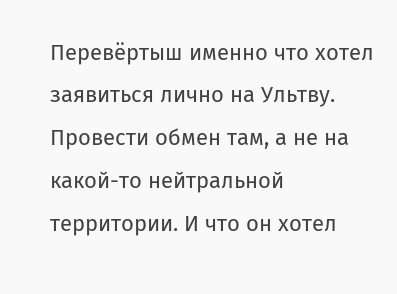Перевёртыш именно что хотел заявиться лично на Ультву. Провести обмен там, а не на какой-то нейтральной территории. И что он хотел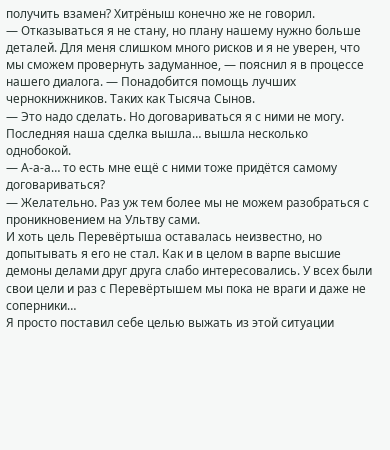получить взамен? Хитрёныш конечно же не говорил.
— Отказываться я не стану, но плану нашему нужно больше деталей. Для меня слишком много рисков и я не уверен, что мы сможем провернуть задуманное, — пояснил я в процессе нашего диалога. — Понадобится помощь лучших чернокнижников. Таких как Тысяча Сынов.
— Это надо сделать. Но договариваться я с ними не могу. Последняя наша сделка вышла… вышла несколько однобокой.
— А-а-а… то есть мне ещё с ними тоже придётся самому договариваться?
— Желательно. Раз уж тем более мы не можем разобраться с проникновением на Ультву сами.
И хоть цель Перевёртыша оставалась неизвестно, но допытывать я его не стал. Как и в целом в варпе высшие демоны делами друг друга слабо интересовались. У всех были свои цели и раз с Перевёртышем мы пока не враги и даже не соперники…
Я просто поставил себе целью выжать из этой ситуации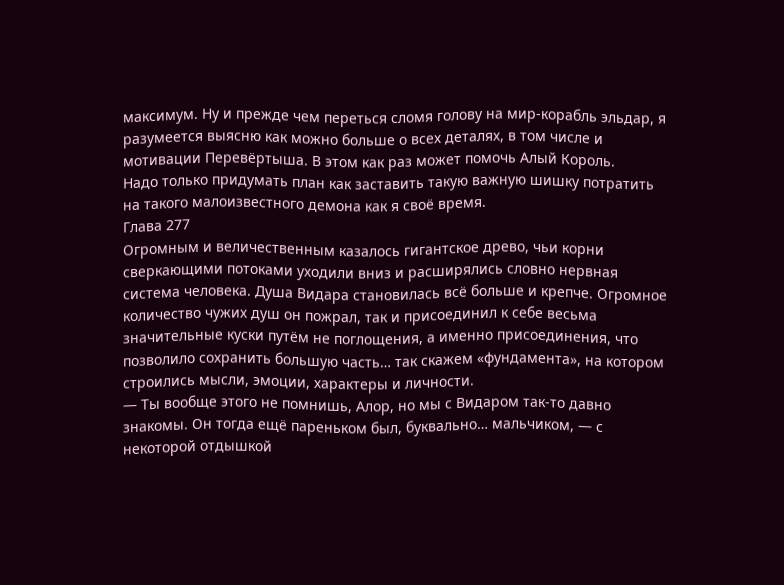максимум. Ну и прежде чем переться сломя голову на мир-корабль эльдар, я разумеется выясню как можно больше о всех деталях, в том числе и мотивации Перевёртыша. В этом как раз может помочь Алый Король.
Надо только придумать план как заставить такую важную шишку потратить на такого малоизвестного демона как я своё время.
Глава 277
Огромным и величественным казалось гигантское древо, чьи корни сверкающими потоками уходили вниз и расширялись словно нервная система человека. Душа Видара становилась всё больше и крепче. Огромное количество чужих душ он пожрал, так и присоединил к себе весьма значительные куски путём не поглощения, а именно присоединения, что позволило сохранить большую часть… так скажем «фундамента», на котором строились мысли, эмоции, характеры и личности.
— Ты вообще этого не помнишь, Алор, но мы с Видаром так-то давно знакомы. Он тогда ещё пареньком был, буквально… мальчиком, — с некоторой отдышкой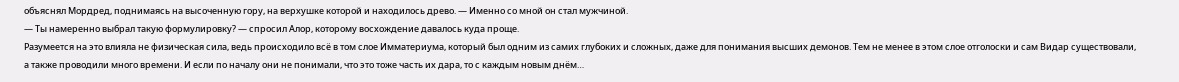объяснял Мордред, поднимаясь на высоченную гору, на верхушке которой и находилось древо. — Именно со мной он стал мужчиной.
— Ты намеренно выбрал такую формулировку? — спросил Алор, которому восхождение давалось куда проще.
Разумеется на это влияла не физическая сила, ведь происходило всё в том слое Имматериума, который был одним из самих глубоких и сложных, даже для понимания высших демонов. Тем не менее в этом слое отголоски и сам Видар существовали, а также проводили много времени. И если по началу они не понимали, что это тоже часть их дара, то с каждым новым днём…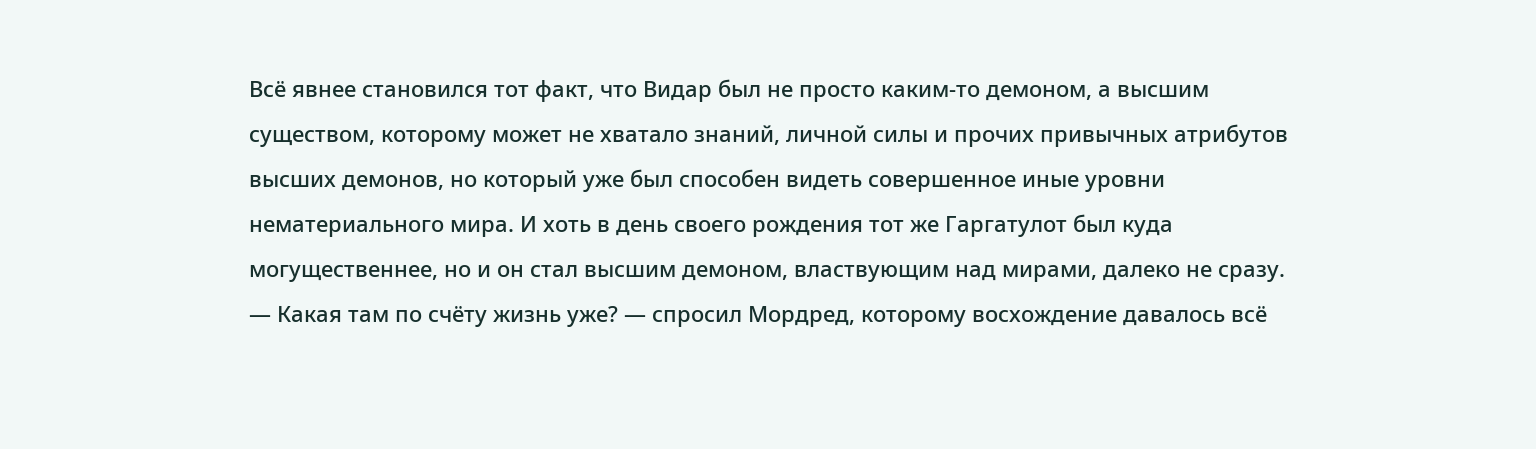Всё явнее становился тот факт, что Видар был не просто каким-то демоном, а высшим существом, которому может не хватало знаний, личной силы и прочих привычных атрибутов высших демонов, но который уже был способен видеть совершенное иные уровни нематериального мира. И хоть в день своего рождения тот же Гаргатулот был куда могущественнее, но и он стал высшим демоном, властвующим над мирами, далеко не сразу.
— Какая там по счёту жизнь уже? — спросил Мордред, которому восхождение давалось всё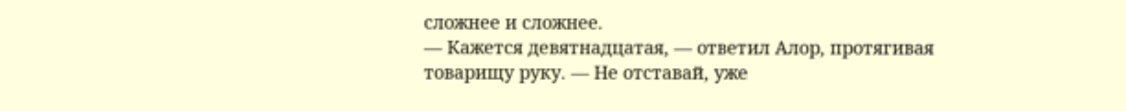сложнее и сложнее.
— Кажется девятнадцатая, — ответил Алор, протягивая товарищу руку. — Не отставай, уже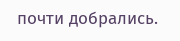почти добрались.